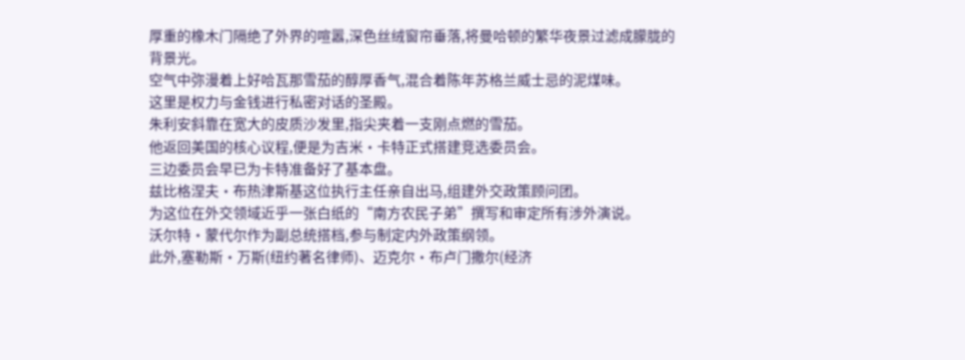厚重的橡木门隔绝了外界的喧嚣,深色丝绒窗帘垂落,将曼哈顿的繁华夜景过滤成朦胧的背景光。
空气中弥漫着上好哈瓦那雪茄的醇厚香气,混合着陈年苏格兰威士忌的泥煤味。
这里是权力与金钱进行私密对话的圣殿。
朱利安斜靠在宽大的皮质沙发里,指尖夹着一支刚点燃的雪茄。
他返回美国的核心议程,便是为吉米·卡特正式搭建竞选委员会。
三边委员会早已为卡特准备好了基本盘。
兹比格涅夫·布热津斯基这位执行主任亲自出马,组建外交政策顾问团。
为这位在外交领域近乎一张白纸的“南方农民子弟”撰写和审定所有涉外演说。
沃尔特·蒙代尔作为副总统搭档,参与制定内外政策纲领。
此外,塞勒斯·万斯(纽约著名律师)、迈克尔·布卢门撒尔(经济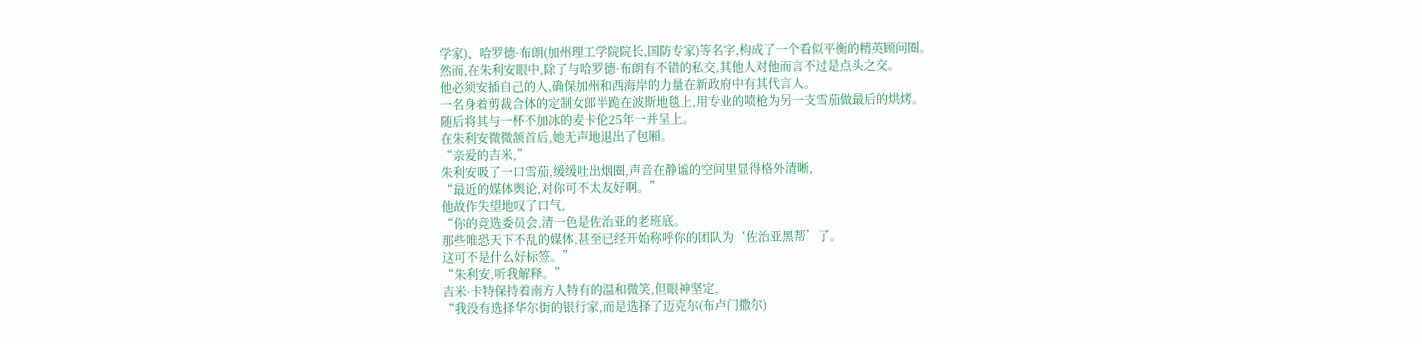学家)、哈罗德·布朗(加州理工学院院长,国防专家)等名字,构成了一个看似平衡的精英顾问圈。
然而,在朱利安眼中,除了与哈罗德·布朗有不错的私交,其他人对他而言不过是点头之交。
他必须安插自己的人,确保加州和西海岸的力量在新政府中有其代言人。
一名身着剪裁合体的定制女郎半跪在波斯地毯上,用专业的喷枪为另一支雪茄做最后的烘烤。
随后将其与一杯不加冰的麦卡伦25年一并呈上。
在朱利安微微颔首后,她无声地退出了包厢。
“亲爱的吉米,”
朱利安吸了一口雪茄,缓缓吐出烟圈,声音在静谧的空间里显得格外清晰,
“最近的媒体舆论,对你可不太友好啊。”
他故作失望地叹了口气,
“你的竞选委员会,清一色是佐治亚的老班底。
那些唯恐天下不乱的媒体,甚至已经开始称呼你的团队为‘佐治亚黑帮’了。
这可不是什么好标签。”
“朱利安,听我解释。”
吉米·卡特保持着南方人特有的温和微笑,但眼神坚定,
“我没有选择华尔街的银行家,而是选择了迈克尔(布卢门撒尔)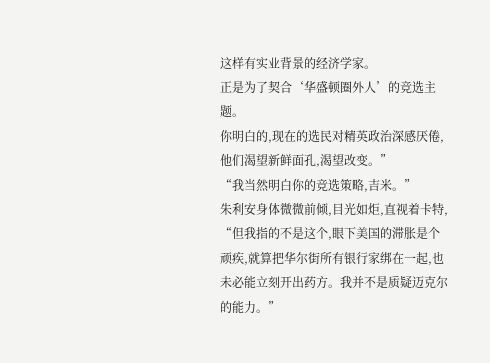这样有实业背景的经济学家。
正是为了契合‘华盛顿圈外人’的竞选主题。
你明白的,现在的选民对精英政治深感厌倦,他们渴望新鲜面孔,渴望改变。”
“我当然明白你的竞选策略,吉米。”
朱利安身体微微前倾,目光如炬,直视着卡特,
“但我指的不是这个,眼下美国的滞胀是个顽疾,就算把华尔街所有银行家绑在一起,也未必能立刻开出药方。我并不是质疑迈克尔的能力。”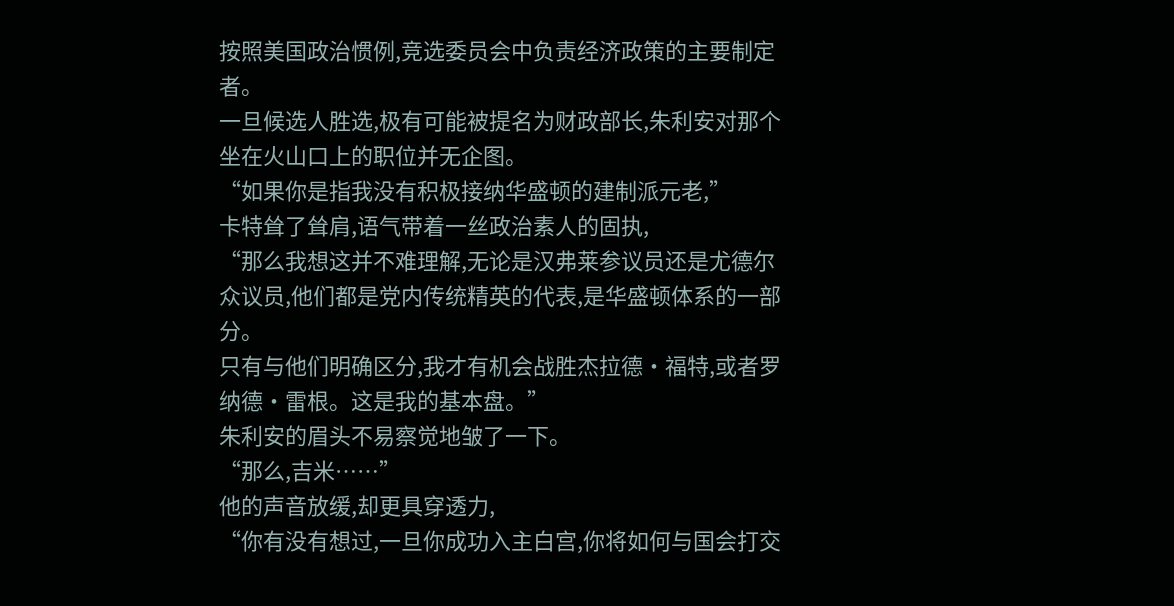按照美国政治惯例,竞选委员会中负责经济政策的主要制定者。
一旦候选人胜选,极有可能被提名为财政部长,朱利安对那个坐在火山口上的职位并无企图。
“如果你是指我没有积极接纳华盛顿的建制派元老,”
卡特耸了耸肩,语气带着一丝政治素人的固执,
“那么我想这并不难理解,无论是汉弗莱参议员还是尤德尔众议员,他们都是党内传统精英的代表,是华盛顿体系的一部分。
只有与他们明确区分,我才有机会战胜杰拉德·福特,或者罗纳德·雷根。这是我的基本盘。”
朱利安的眉头不易察觉地皱了一下。
“那么,吉米……”
他的声音放缓,却更具穿透力,
“你有没有想过,一旦你成功入主白宫,你将如何与国会打交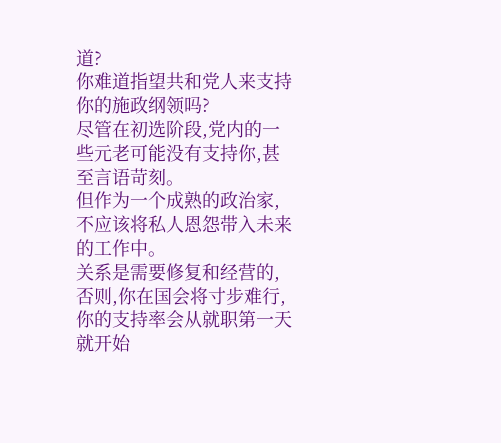道?
你难道指望共和党人来支持你的施政纲领吗?
尽管在初选阶段,党内的一些元老可能没有支持你,甚至言语苛刻。
但作为一个成熟的政治家,不应该将私人恩怨带入未来的工作中。
关系是需要修复和经营的,否则,你在国会将寸步难行,你的支持率会从就职第一天就开始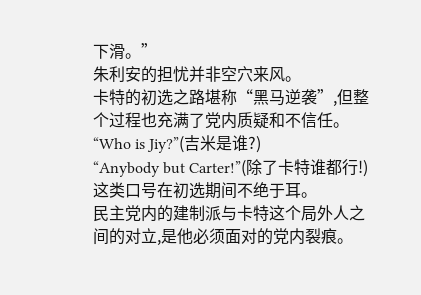下滑。”
朱利安的担忧并非空穴来风。
卡特的初选之路堪称“黑马逆袭”,但整个过程也充满了党内质疑和不信任。
“Who is Jiy?”(吉米是谁?)
“Anybody but Carter!”(除了卡特谁都行!)
这类口号在初选期间不绝于耳。
民主党内的建制派与卡特这个局外人之间的对立,是他必须面对的党内裂痕。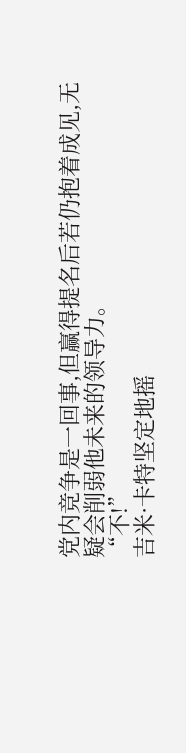党内竞争是一回事,但赢得提名后若仍抱着成见,无疑会削弱他未来的领导力。
“不!”
吉米·卡特坚定地摇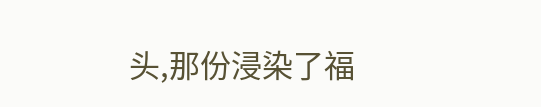头,那份浸染了福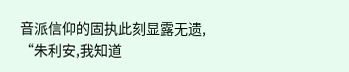音派信仰的固执此刻显露无遗,
“朱利安,我知道